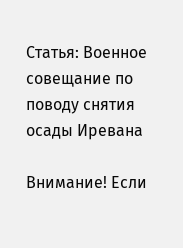Статья: Военное совещание по поводу снятия осады Иревана

Внимание! Если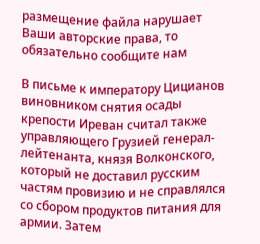размещение файла нарушает Ваши авторские права, то обязательно сообщите нам

В письме к императору Цицианов виновником снятия осады крепости Иреван считал также управляющего Грузией генерал-лейтенанта, князя Волконского, который не доставил русским частям провизию и не справлялся со сбором продуктов питания для армии. Затем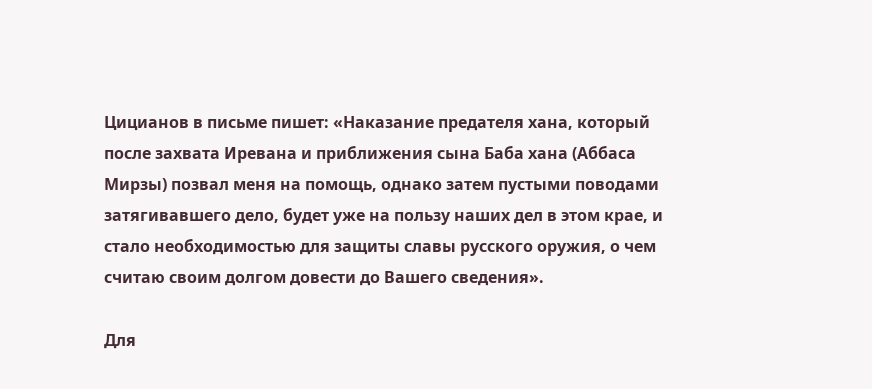Цицианов в письме пишет: «Наказание предателя хана, который после захвата Иревана и приближения сына Баба хана (Аббаса Мирзы) позвал меня на помощь, однако затем пустыми поводами затягивавшего дело, будет уже на пользу наших дел в этом крае, и стало необходимостью для защиты славы русского оружия, о чем считаю своим долгом довести до Вашего сведения».

Для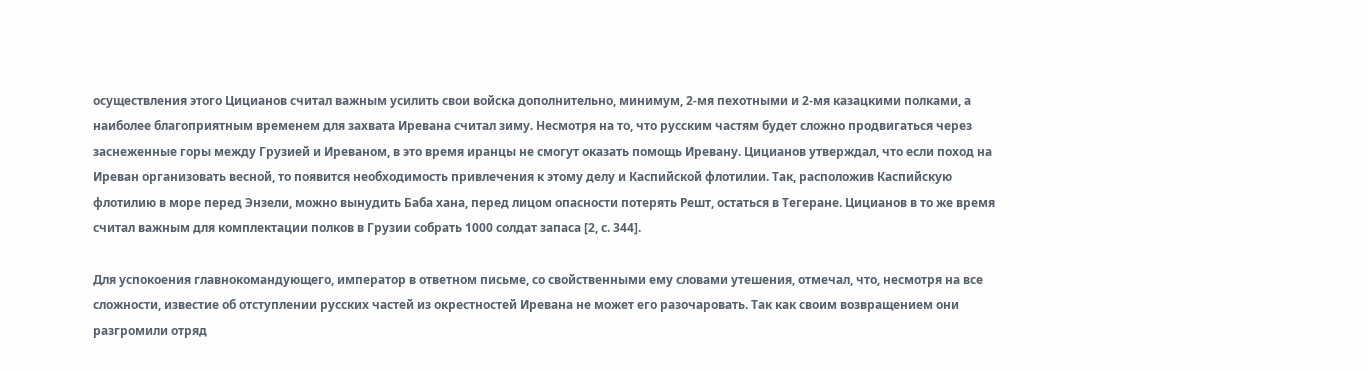осуществления этого Цицианов считал важным усилить свои войска дополнительно, минимум, 2-мя пехотными и 2-мя казацкими полками, а наиболее благоприятным временем для захвата Иревана считал зиму. Несмотря на то, что русским частям будет сложно продвигаться через заснеженные горы между Грузией и Иреваном, в это время иранцы не смогут оказать помощь Иревану. Цицианов утверждал, что если поход на Иреван организовать весной, то появится необходимость привлечения к этому делу и Каспийской флотилии. Так, расположив Каспийскую флотилию в море перед Энзели, можно вынудить Баба хана, перед лицом опасности потерять Решт, остаться в Тегеране. Цицианов в то же время считал важным для комплектации полков в Грузии собрать 1000 солдат запаса [2, с. 344].

Для успокоения главнокомандующего, император в ответном письме, со свойственными ему словами утешения, отмечал, что, несмотря на все сложности, известие об отступлении русских частей из окрестностей Иревана не может его разочаровать. Так как своим возвращением они разгромили отряд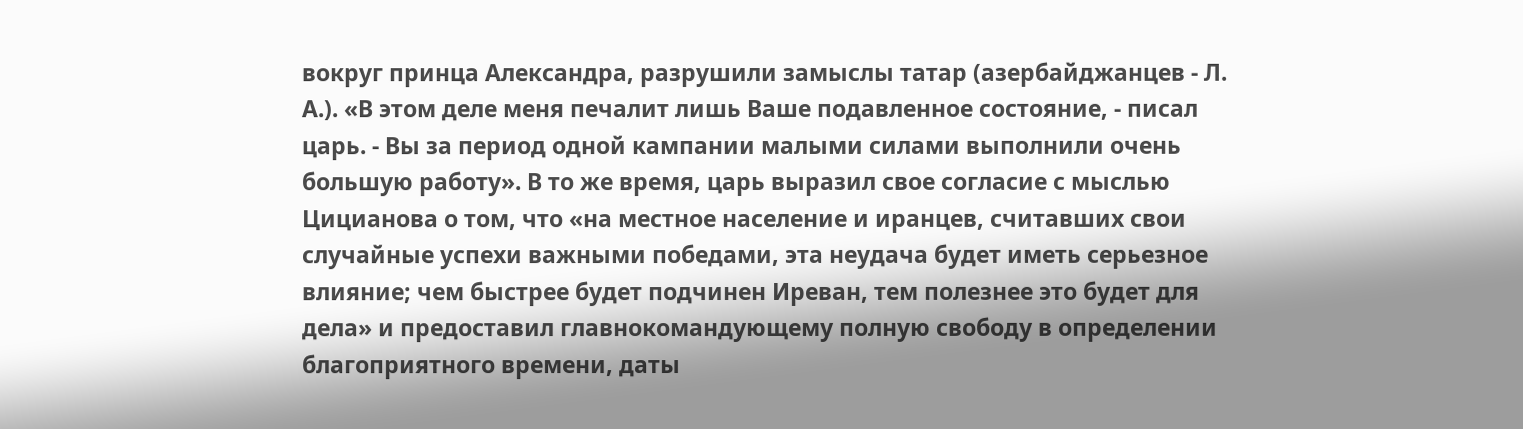вокруг принца Александра, разрушили замыслы татар (азербайджанцев - Л. А.). «В этом деле меня печалит лишь Ваше подавленное состояние, - писал царь. - Вы за период одной кампании малыми силами выполнили очень большую работу». В то же время, царь выразил свое согласие с мыслью Цицианова о том, что «на местное население и иранцев, считавших свои случайные успехи важными победами, эта неудача будет иметь серьезное влияние; чем быстрее будет подчинен Иреван, тем полезнее это будет для дела» и предоставил главнокомандующему полную свободу в определении благоприятного времени, даты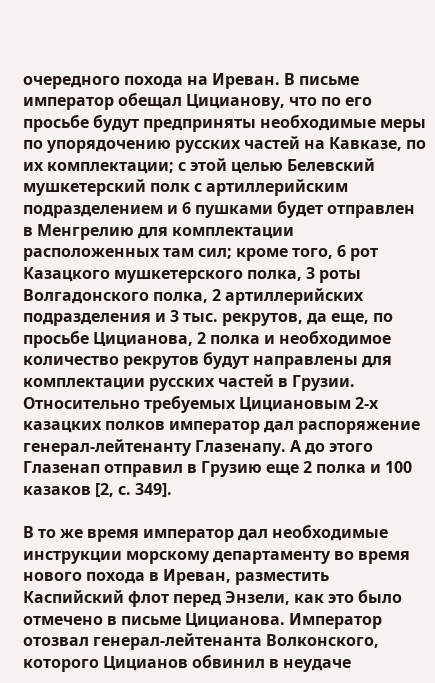очередного похода на Иреван. В письме император обещал Цицианову, что по его просьбе будут предприняты необходимые меры по упорядочению русских частей на Кавказе, по их комплектации; с этой целью Белевский мушкетерский полк с артиллерийским подразделением и 6 пушками будет отправлен в Менгрелию для комплектации расположенных там сил; кроме того, 6 рот Казацкого мушкетерского полка, 3 роты Волгадонского полка, 2 артиллерийских подразделения и 3 тыс. рекрутов, да еще, по просьбе Цицианова, 2 полка и необходимое количество рекрутов будут направлены для комплектации русских частей в Грузии. Относительно требуемых Цициановым 2-х казацких полков император дал распоряжение генерал-лейтенанту Глазенапу. А до этого Глазенап отправил в Грузию еще 2 полка и 100 казаков [2, с. 349].

В то же время император дал необходимые инструкции морскому департаменту во время нового похода в Иреван, разместить Каспийский флот перед Энзели, как это было отмечено в письме Цицианова. Император отозвал генерал-лейтенанта Волконского, которого Цицианов обвинил в неудаче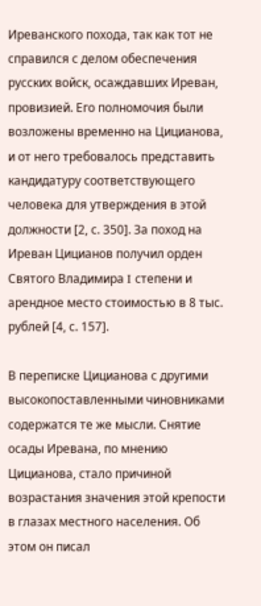Иреванского похода, так как тот не справился с делом обеспечения русских войск, осаждавших Иреван, провизией. Его полномочия были возложены временно на Цицианова, и от него требовалось представить кандидатуру соответствующего человека для утверждения в этой должности [2, с. 350]. За поход на Иреван Цицианов получил орден Святого Владимира I степени и арендное место стоимостью в 8 тыс. рублей [4, с. 157].

В переписке Цицианова с другими высокопоставленными чиновниками содержатся те же мысли. Снятие осады Иревана, по мнению Цицианова, стало причиной возрастания значения этой крепости в глазах местного населения. Об этом он писал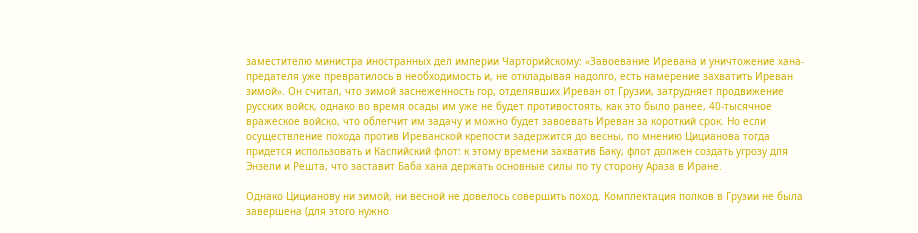заместителю министра иностранных дел империи Чарторийскому: «Завоевание Иревана и уничтожение хана-предателя уже превратилось в необходимость и, не откладывая надолго, есть намерение захватить Иреван зимой». Он считал, что зимой заснеженность гор, отделявших Иреван от Грузии, затрудняет продвижение русских войск, однако во время осады им уже не будет противостоять, как это было ранее, 40-тысячное вражеское войско, что облегчит им задачу и можно будет завоевать Иреван за короткий срок. Но если осуществление похода против Иреванской крепости задержится до весны, по мнению Цицианова тогда придется использовать и Каспийский флот: к этому времени захватив Баку, флот должен создать угрозу для Энзели и Решта, что заставит Баба хана держать основные силы по ту сторону Араза в Иране.

Однако Цицианову ни зимой, ни весной не довелось совершить поход. Комплектация полков в Грузии не была завершена (для этого нужно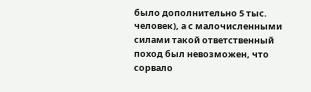было дополнительно 5 тыс. человек), а с малочисленными силами такой ответственный поход был невозможен, что сорвало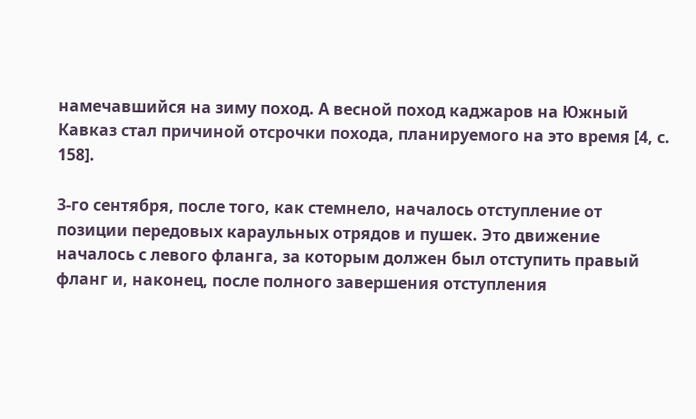намечавшийся на зиму поход. А весной поход каджаров на Южный Кавказ стал причиной отсрочки похода, планируемого на это время [4, с. 158].

3-го сентября, после того, как стемнело, началось отступление от позиции передовых караульных отрядов и пушек. Это движение началось с левого фланга, за которым должен был отступить правый фланг и, наконец, после полного завершения отступления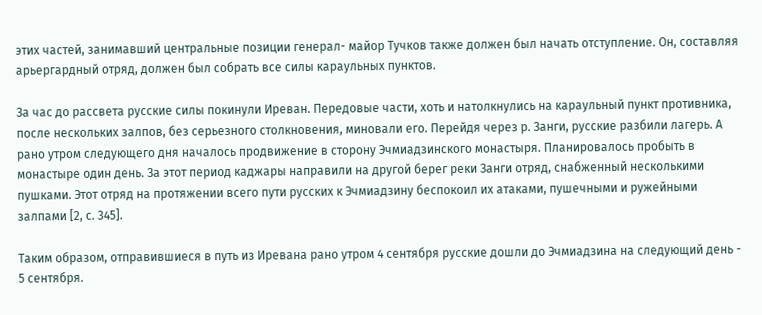этих частей, занимавший центральные позиции генерал- майор Тучков также должен был начать отступление. Он, составляя арьергардный отряд, должен был собрать все силы караульных пунктов.

За час до рассвета русские силы покинули Иреван. Передовые части, хоть и натолкнулись на караульный пункт противника, после нескольких залпов, без серьезного столкновения, миновали его. Перейдя через р. Занги, русские разбили лагерь. А рано утром следующего дня началось продвижение в сторону Эчмиадзинского монастыря. Планировалось пробыть в монастыре один день. За этот период каджары направили на другой берег реки Занги отряд, снабженный несколькими пушками. Этот отряд на протяжении всего пути русских к Эчмиадзину беспокоил их атаками, пушечными и ружейными залпами [2, с. 345].

Таким образом, отправившиеся в путь из Иревана рано утром 4 сентября русские дошли до Эчмиадзина на следующий день - 5 сентября.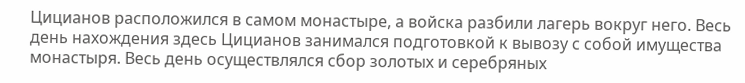Цицианов расположился в самом монастыре, а войска разбили лагерь вокруг него. Весь день нахождения здесь Цицианов занимался подготовкой к вывозу с собой имущества монастыря. Весь день осуществлялся сбор золотых и серебряных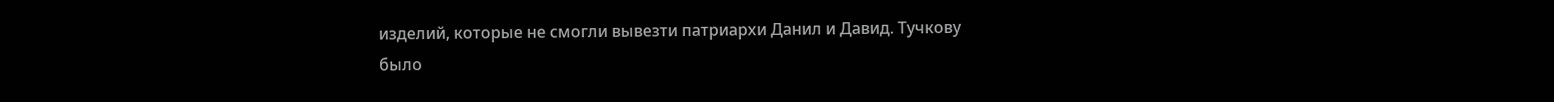изделий, которые не смогли вывезти патриархи Данил и Давид. Тучкову было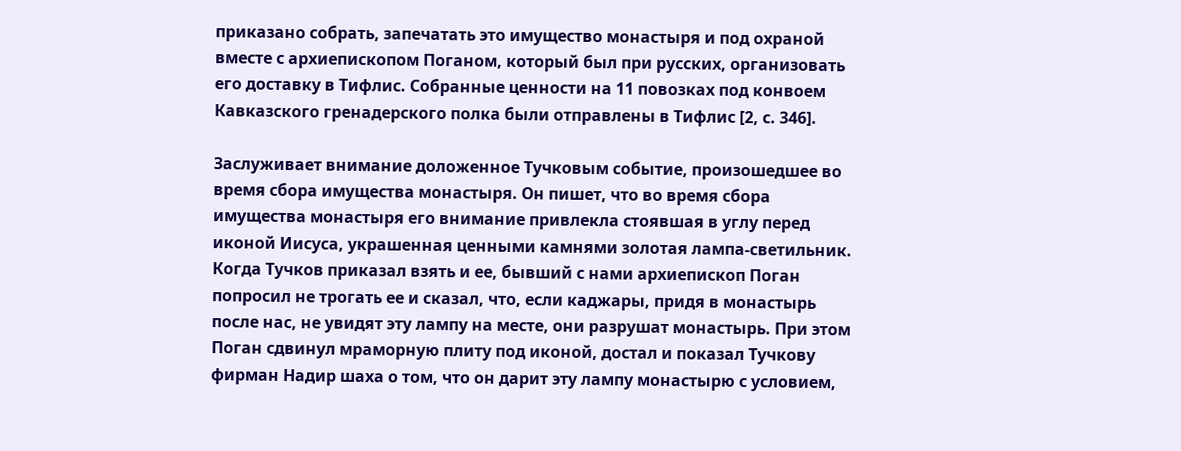приказано собрать, запечатать это имущество монастыря и под охраной вместе с архиепископом Поганом, который был при русских, организовать его доставку в Тифлис. Собранные ценности на 11 повозках под конвоем Кавказского гренадерского полка были отправлены в Тифлис [2, с. 346].

Заслуживает внимание доложенное Тучковым событие, произошедшее во время сбора имущества монастыря. Он пишет, что во время сбора имущества монастыря его внимание привлекла стоявшая в углу перед иконой Иисуса, украшенная ценными камнями золотая лампа-светильник. Когда Тучков приказал взять и ее, бывший с нами архиепископ Поган попросил не трогать ее и сказал, что, если каджары, придя в монастырь после нас, не увидят эту лампу на месте, они разрушат монастырь. При этом Поган сдвинул мраморную плиту под иконой, достал и показал Тучкову фирман Надир шаха о том, что он дарит эту лампу монастырю с условием,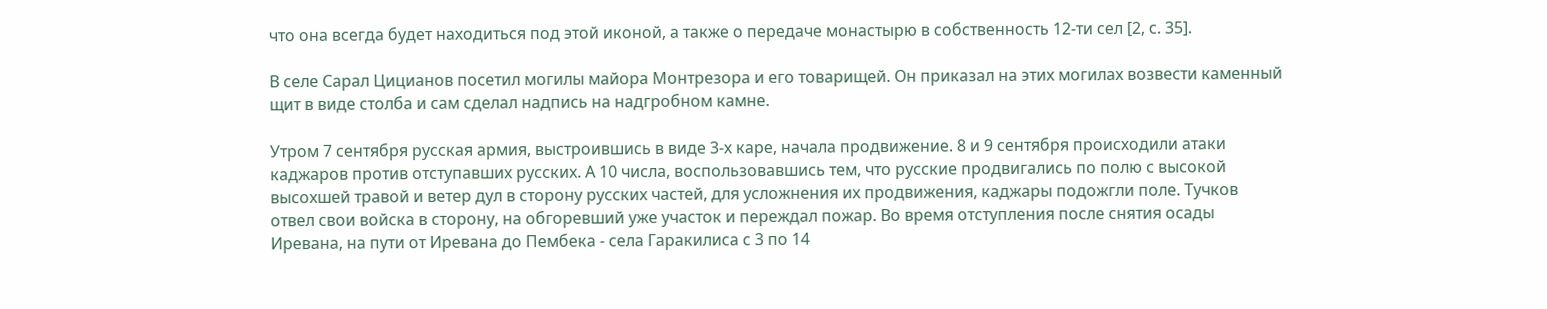что она всегда будет находиться под этой иконой, а также о передаче монастырю в собственность 12-ти сел [2, с. 35].

В селе Сарал Цицианов посетил могилы майора Монтрезора и его товарищей. Он приказал на этих могилах возвести каменный щит в виде столба и сам сделал надпись на надгробном камне.

Утром 7 сентября русская армия, выстроившись в виде 3-х каре, начала продвижение. 8 и 9 сентября происходили атаки каджаров против отступавших русских. А 10 числа, воспользовавшись тем, что русские продвигались по полю с высокой высохшей травой и ветер дул в сторону русских частей, для усложнения их продвижения, каджары подожгли поле. Тучков отвел свои войска в сторону, на обгоревший уже участок и переждал пожар. Во время отступления после снятия осады Иревана, на пути от Иревана до Пембека - села Гаракилиса с 3 по 14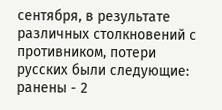сентября, в результате различных столкновений с противником, потери русских были следующие: ранены - 2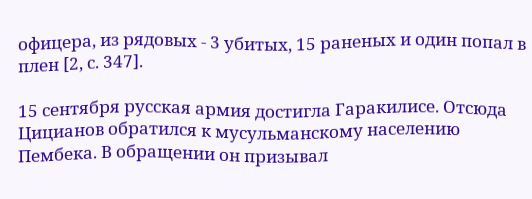офицера, из рядовых - 3 убитых, 15 раненых и один попал в плен [2, с. 347].

15 сентября русская армия достигла Гаракилисе. Отсюда Цицианов обратился к мусульманскому населению Пембека. В обращении он призывал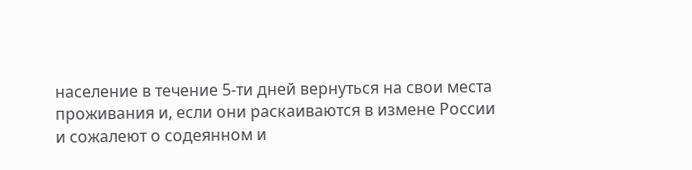население в течение 5-ти дней вернуться на свои места проживания и, если они раскаиваются в измене России и сожалеют о содеянном и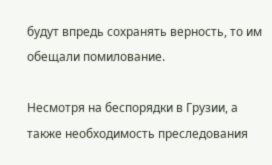будут впредь сохранять верность, то им обещали помилование.

Несмотря на беспорядки в Грузии, а также необходимость преследования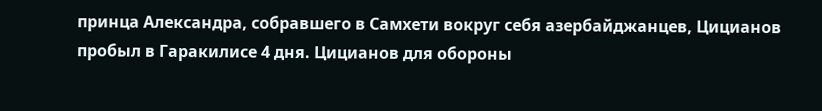принца Александра, собравшего в Самхети вокруг себя азербайджанцев, Цицианов пробыл в Гаракилисе 4 дня. Цицианов для обороны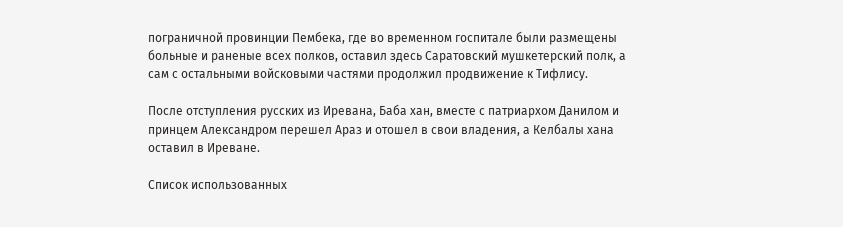пограничной провинции Пембека, где во временном госпитале были размещены больные и раненые всех полков, оставил здесь Саратовский мушкетерский полк, а сам с остальными войсковыми частями продолжил продвижение к Тифлису.

После отступления русских из Иревана, Баба хан, вместе с патриархом Данилом и принцем Александром перешел Араз и отошел в свои владения, а Келбалы хана оставил в Иреване.

Список использованных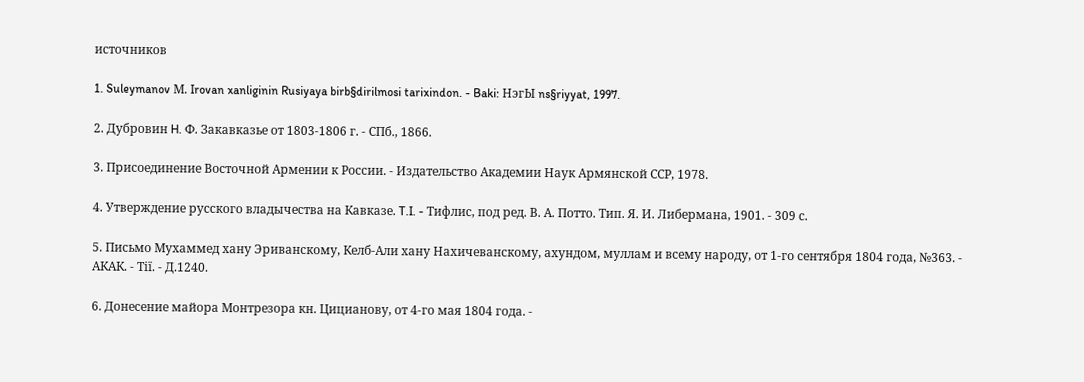источников

1. Suleymanov М. Irovan xanliginin Rusiyaya birb§dirilmosi tarixindon. - Baki: НэгЫ ns§riyyat, 1997.

2. Дубровин H. Ф. Закавказье от 1803-1806 г. - СПб., 1866.

3. Присоединение Восточной Армении к России. - Издательство Академии Наук Армянской ССР, 1978.

4. Утверждение русского владычества на Кавказе. T.I. - Тифлис, под ред. В. А. Потто. Тип. Я. И. Либермана, 1901. - 309 с.

5. Письмо Мухаммед хану Эриванскому, Келб-Али хану Нахичеванскому, ахундом, муллам и всему народу, от 1-го сентября 1804 года, №363. - АКАК. - Тії. - Д.1240.

6. Донесение майора Монтрезора кн. Цицианову, от 4-го мая 1804 года. -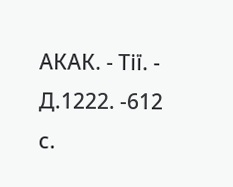АКАК. - Тії. - Д.1222. -612 с.